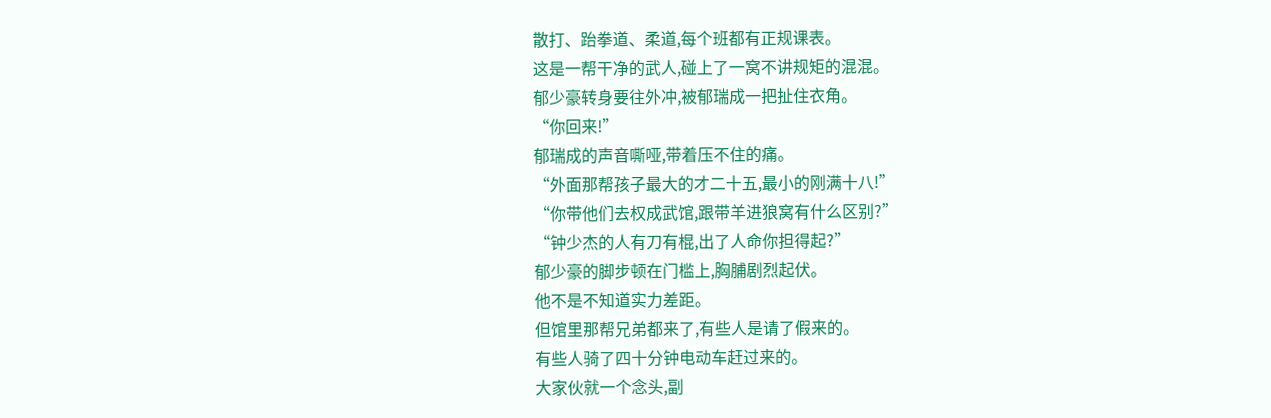散打、跆拳道、柔道,每个班都有正规课表。
这是一帮干净的武人,碰上了一窝不讲规矩的混混。
郁少豪转身要往外冲,被郁瑞成一把扯住衣角。
“你回来!”
郁瑞成的声音嘶哑,带着压不住的痛。
“外面那帮孩子最大的才二十五,最小的刚满十八!”
“你带他们去权成武馆,跟带羊进狼窝有什么区别?”
“钟少杰的人有刀有棍,出了人命你担得起?”
郁少豪的脚步顿在门槛上,胸脯剧烈起伏。
他不是不知道实力差距。
但馆里那帮兄弟都来了,有些人是请了假来的。
有些人骑了四十分钟电动车赶过来的。
大家伙就一个念头,副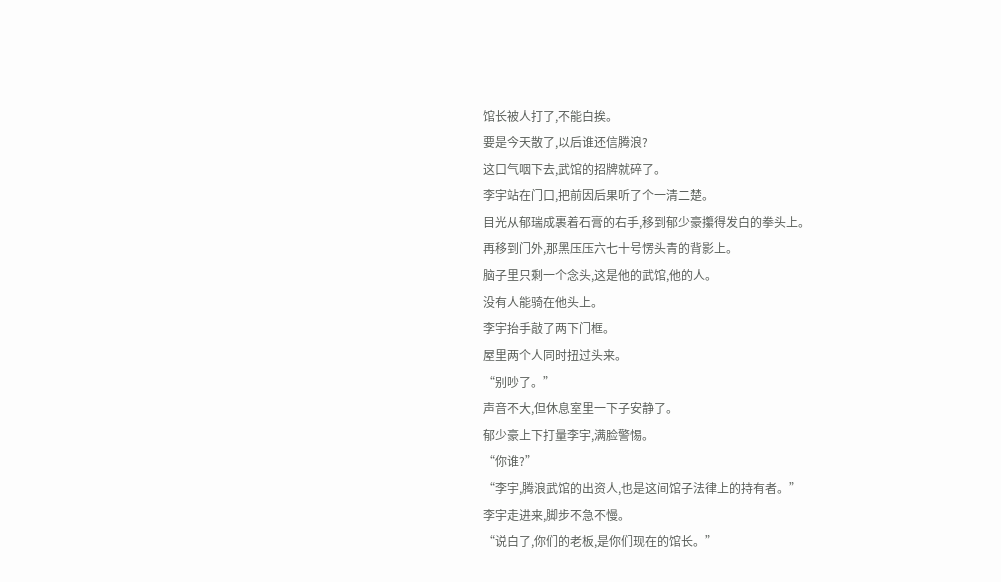馆长被人打了,不能白挨。
要是今天散了,以后谁还信腾浪?
这口气咽下去,武馆的招牌就碎了。
李宇站在门口,把前因后果听了个一清二楚。
目光从郁瑞成裹着石膏的右手,移到郁少豪攥得发白的拳头上。
再移到门外,那黑压压六七十号愣头青的背影上。
脑子里只剩一个念头,这是他的武馆,他的人。
没有人能骑在他头上。
李宇抬手敲了两下门框。
屋里两个人同时扭过头来。
“别吵了。”
声音不大,但休息室里一下子安静了。
郁少豪上下打量李宇,满脸警惕。
“你谁?”
“李宇,腾浪武馆的出资人,也是这间馆子法律上的持有者。”
李宇走进来,脚步不急不慢。
“说白了,你们的老板,是你们现在的馆长。”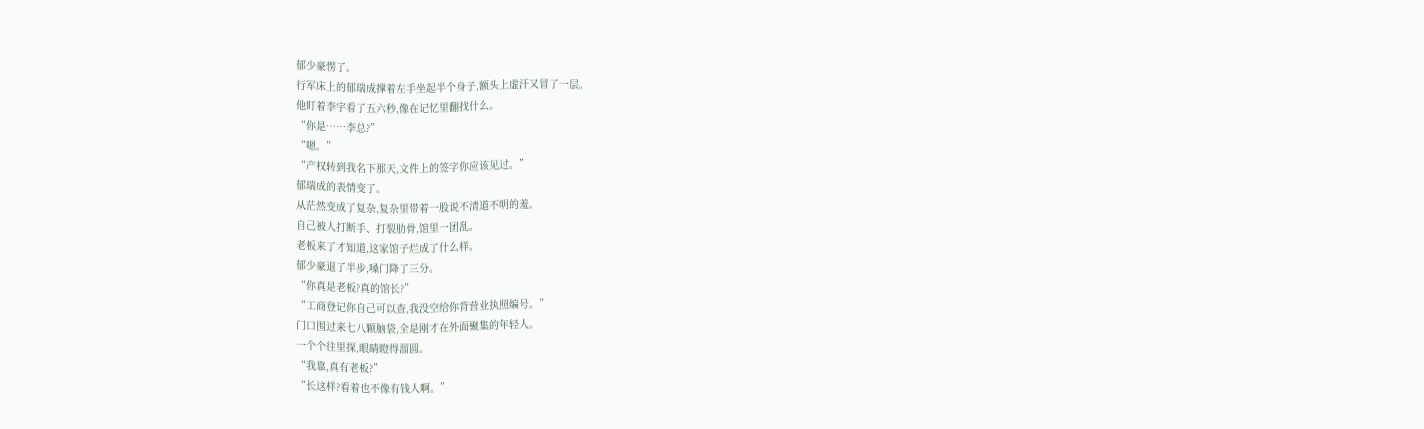郁少豪愣了。
行军床上的郁瑞成撑着左手坐起半个身子,额头上虚汗又冒了一层。
他盯着李宇看了五六秒,像在记忆里翻找什么。
“你是……李总?”
“嗯。”
“产权转到我名下那天,文件上的签字你应该见过。”
郁瑞成的表情变了。
从茫然变成了复杂,复杂里带着一股说不清道不明的羞。
自己被人打断手、打裂肋骨,馆里一团乱。
老板来了才知道,这家馆子烂成了什么样。
郁少豪退了半步,嗓门降了三分。
“你真是老板?真的馆长?”
“工商登记你自己可以查,我没空给你背营业执照编号。”
门口围过来七八颗脑袋,全是刚才在外面聚集的年轻人。
一个个往里探,眼睛瞪得溜圆。
“我靠,真有老板?”
“长这样?看着也不像有钱人啊。”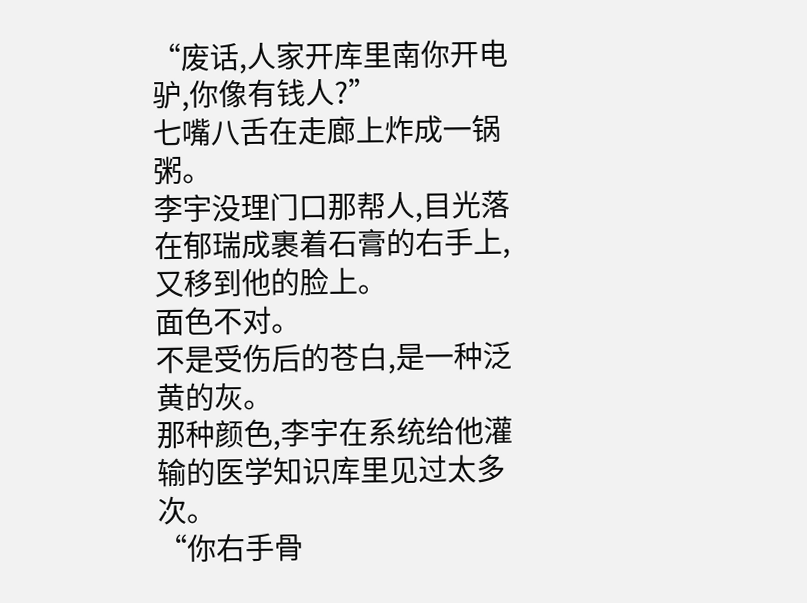“废话,人家开库里南你开电驴,你像有钱人?”
七嘴八舌在走廊上炸成一锅粥。
李宇没理门口那帮人,目光落在郁瑞成裹着石膏的右手上,又移到他的脸上。
面色不对。
不是受伤后的苍白,是一种泛黄的灰。
那种颜色,李宇在系统给他灌输的医学知识库里见过太多次。
“你右手骨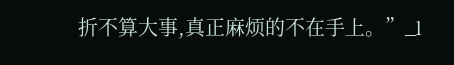折不算大事,真正麻烦的不在手上。”_l